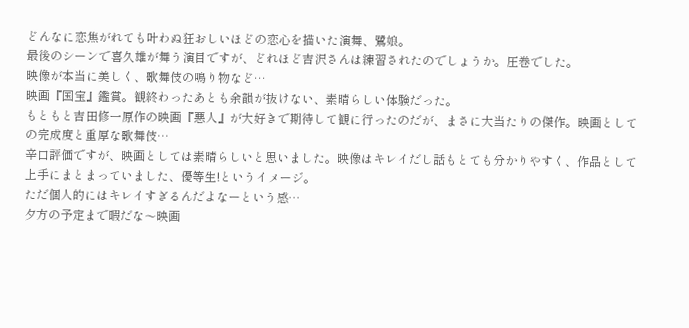どんなに恋焦がれても叶わぬ狂おしいほどの恋心を描いた演舞、鷺娘。
最後のシーンで喜久雄が舞う演目ですが、どれほど吉沢さんは練習されたのでしょうか。圧巻でした。
映像が本当に美しく、歌舞伎の鳴り物など…
映画『国宝』鑑賞。観終わったあとも余韻が抜けない、素晴らしい体験だった。
もともと吉田修一原作の映画『悪人』が大好きで期待して観に行ったのだが、まさに大当たりの傑作。映画としての完成度と重厚な歌舞伎…
辛口評価ですが、映画としては素晴らしいと思いました。映像はキレイだし話もとても分かりやすく、作品として上手にまとまっていました、優等生!というイメージ。
ただ個人的にはキレイすぎるんだよなーという感…
夕方の予定まで暇だな〜映画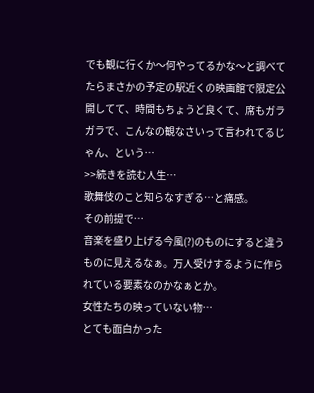でも観に行くか〜何やってるかな〜と調べてたらまさかの予定の駅近くの映画館で限定公開してて、時間もちょうど良くて、席もガラガラで、こんなの観なさいって言われてるじゃん、という…
>>続きを読む人生…
歌舞伎のこと知らなすぎる…と痛感。
その前提で…
音楽を盛り上げる今風(?)のものにすると違うものに見えるなぁ。万人受けするように作られている要素なのかなぁとか。
女性たちの映っていない物…
とても面白かった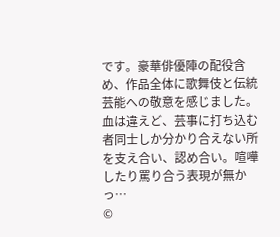です。豪華俳優陣の配役含め、作品全体に歌舞伎と伝統芸能への敬意を感じました。
血は違えど、芸事に打ち込む者同士しか分かり合えない所を支え合い、認め合い。喧嘩したり罵り合う表現が無かっ…
©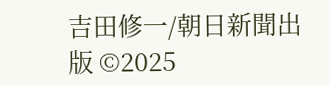吉田修一/朝日新聞出版 ©2025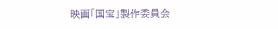映画「国宝」製作委員会